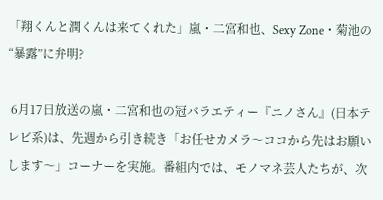「翔くんと潤くんは来てくれた」嵐・二宮和也、Sexy Zone・菊池の“暴露”に弁明?

 6月17日放送の嵐・二宮和也の冠バラエティー『ニノさん』(日本テレビ系)は、先週から引き続き「お任せカメラ〜ココから先はお願いします〜」コーナーを実施。番組内では、モノマネ芸人たちが、次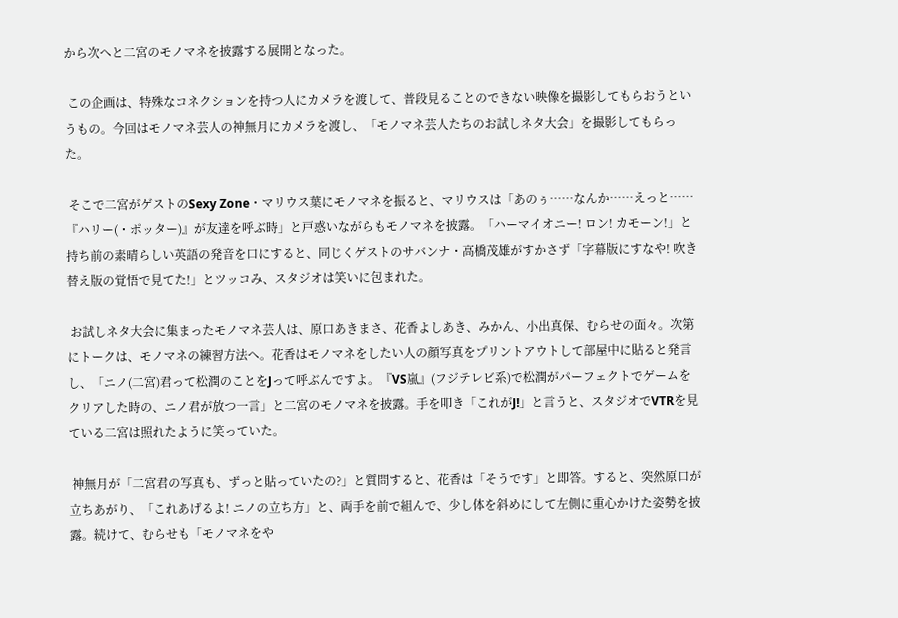から次へと二宮のモノマネを披露する展開となった。

 この企画は、特殊なコネクションを持つ人にカメラを渡して、普段見ることのできない映像を撮影してもらおうというもの。今回はモノマネ芸人の神無月にカメラを渡し、「モノマネ芸人たちのお試しネタ大会」を撮影してもらった。

 そこで二宮がゲストのSexy Zone・マリウス葉にモノマネを振ると、マリウスは「あのぅ……なんか……えっと……『ハリー(・ポッター)』が友達を呼ぶ時」と戸惑いながらもモノマネを披露。「ハーマイオニー! ロン! カモーン!」と持ち前の素晴らしい英語の発音を口にすると、同じくゲストのサバンナ・高橋茂雄がすかさず「字幕版にすなや! 吹き替え版の覚悟で見てた!」とツッコみ、スタジオは笑いに包まれた。

 お試しネタ大会に集まったモノマネ芸人は、原口あきまさ、花香よしあき、みかん、小出真保、むらせの面々。次第にトークは、モノマネの練習方法へ。花香はモノマネをしたい人の顔写真をプリントアウトして部屋中に貼ると発言し、「ニノ(二宮)君って松潤のことをJって呼ぶんですよ。『VS嵐』(フジテレビ系)で松潤がパーフェクトでゲームをクリアした時の、ニノ君が放つ一言」と二宮のモノマネを披露。手を叩き「これがJ!」と言うと、スタジオでVTRを見ている二宮は照れたように笑っていた。

 神無月が「二宮君の写真も、ずっと貼っていたの?」と質問すると、花香は「そうです」と即答。すると、突然原口が立ちあがり、「これあげるよ! ニノの立ち方」と、両手を前で組んで、少し体を斜めにして左側に重心かけた姿勢を披露。続けて、むらせも「モノマネをや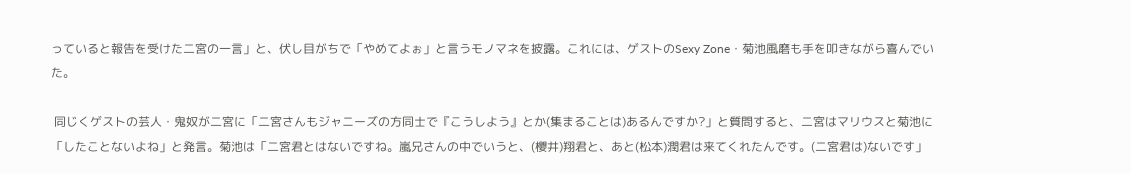っていると報告を受けた二宮の一言」と、伏し目がちで「やめてよぉ」と言うモノマネを披露。これには、ゲストのSexy Zone・菊池風磨も手を叩きながら喜んでいた。

 同じくゲストの芸人・鬼奴が二宮に「二宮さんもジャニーズの方同士で『こうしよう』とか(集まることは)あるんですか?」と質問すると、二宮はマリウスと菊池に「したことないよね」と発言。菊池は「二宮君とはないですね。嵐兄さんの中でいうと、(櫻井)翔君と、あと(松本)潤君は来てくれたんです。(二宮君は)ないです」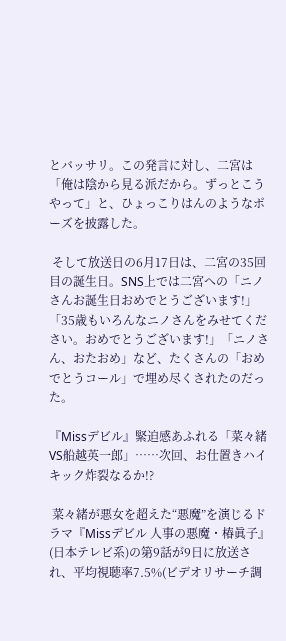とバッサリ。この発言に対し、二宮は「俺は陰から見る派だから。ずっとこうやって」と、ひょっこりはんのようなポーズを披露した。

 そして放送日の6月17日は、二宮の35回目の誕生日。SNS上では二宮への「ニノさんお誕生日おめでとうございます!」「35歳もいろんなニノさんをみせてください。おめでとうございます!」「ニノさん、おたおめ」など、たくさんの「おめでとうコール」で埋め尽くされたのだった。

『Missデビル』緊迫感あふれる「菜々緒VS船越英一郎」……次回、お仕置きハイキック炸裂なるか!?

 菜々緒が悪女を超えた“悪魔”を演じるドラマ『Missデビル 人事の悪魔・椿眞子』(日本テレビ系)の第9話が9日に放送され、平均視聴率7.5%(ビデオリサーチ調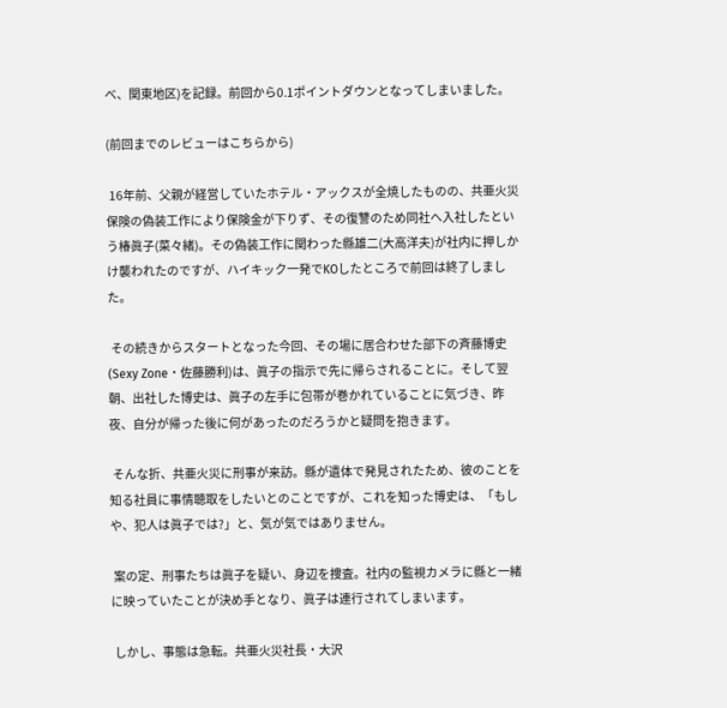べ、関東地区)を記録。前回から0.1ポイントダウンとなってしまいました。

(前回までのレビューはこちらから)

 16年前、父親が経営していたホテル・アックスが全焼したものの、共亜火災保険の偽装工作により保険金が下りず、その復讐のため同社へ入社したという椿眞子(菜々緒)。その偽装工作に関わった縣雄二(大高洋夫)が社内に押しかけ襲われたのですが、ハイキック一発でKOしたところで前回は終了しました。

 その続きからスタートとなった今回、その場に居合わせた部下の斉藤博史(Sexy Zone・佐藤勝利)は、眞子の指示で先に帰らされることに。そして翌朝、出社した博史は、眞子の左手に包帯が巻かれていることに気づき、昨夜、自分が帰った後に何があったのだろうかと疑問を抱きます。

 そんな折、共亜火災に刑事が来訪。縣が遺体で発見されたため、彼のことを知る社員に事情聴取をしたいとのことですが、これを知った博史は、「もしや、犯人は眞子では?」と、気が気ではありません。

 案の定、刑事たちは眞子を疑い、身辺を捜査。社内の監視カメラに縣と一緒に映っていたことが決め手となり、眞子は連行されてしまいます。

 しかし、事態は急転。共亜火災社長・大沢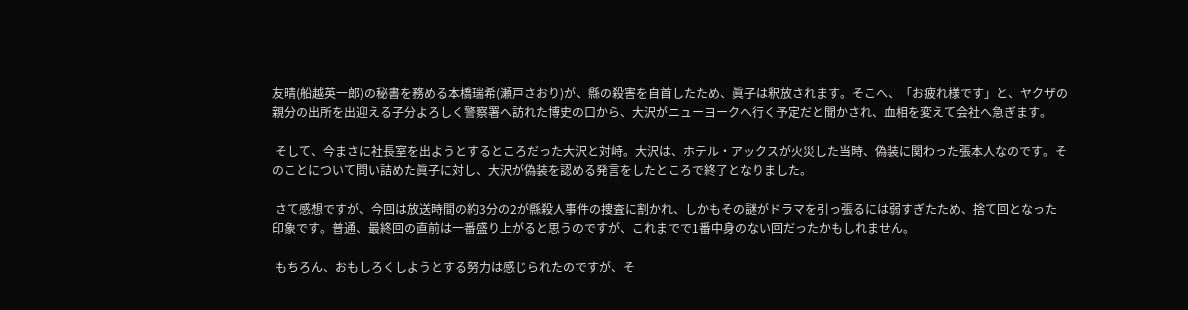友晴(船越英一郎)の秘書を務める本橋瑞希(瀬戸さおり)が、縣の殺害を自首したため、眞子は釈放されます。そこへ、「お疲れ様です」と、ヤクザの親分の出所を出迎える子分よろしく警察署へ訪れた博史の口から、大沢がニューヨークへ行く予定だと聞かされ、血相を変えて会社へ急ぎます。

 そして、今まさに社長室を出ようとするところだった大沢と対峙。大沢は、ホテル・アックスが火災した当時、偽装に関わった張本人なのです。そのことについて問い詰めた眞子に対し、大沢が偽装を認める発言をしたところで終了となりました。

 さて感想ですが、今回は放送時間の約3分の2が縣殺人事件の捜査に割かれ、しかもその謎がドラマを引っ張るには弱すぎたため、捨て回となった印象です。普通、最終回の直前は一番盛り上がると思うのですが、これまでで1番中身のない回だったかもしれません。

 もちろん、おもしろくしようとする努力は感じられたのですが、そ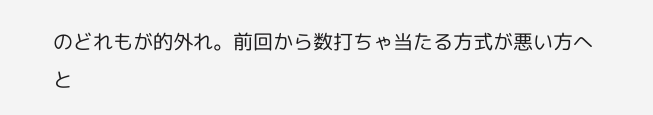のどれもが的外れ。前回から数打ちゃ当たる方式が悪い方へと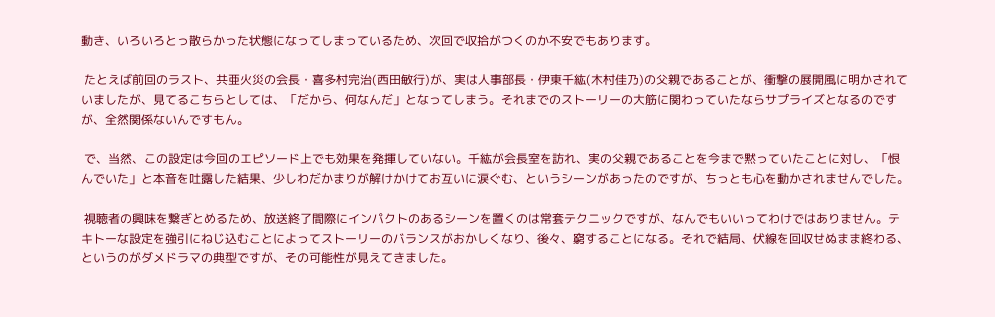動き、いろいろとっ散らかった状態になってしまっているため、次回で収拾がつくのか不安でもあります。

 たとえば前回のラスト、共亜火災の会長・喜多村完治(西田敏行)が、実は人事部長・伊東千紘(木村佳乃)の父親であることが、衝撃の展開風に明かされていましたが、見てるこちらとしては、「だから、何なんだ」となってしまう。それまでのストーリーの大筋に関わっていたならサプライズとなるのですが、全然関係ないんですもん。

 で、当然、この設定は今回のエピソード上でも効果を発揮していない。千紘が会長室を訪れ、実の父親であることを今まで黙っていたことに対し、「恨んでいた」と本音を吐露した結果、少しわだかまりが解けかけてお互いに涙ぐむ、というシーンがあったのですが、ちっとも心を動かされませんでした。

 視聴者の興味を繋ぎとめるため、放送終了間際にインパクトのあるシーンを置くのは常套テクニックですが、なんでもいいってわけではありません。テキトーな設定を強引にねじ込むことによってストーリーのバランスがおかしくなり、後々、窮することになる。それで結局、伏線を回収せぬまま終わる、というのがダメドラマの典型ですが、その可能性が見えてきました。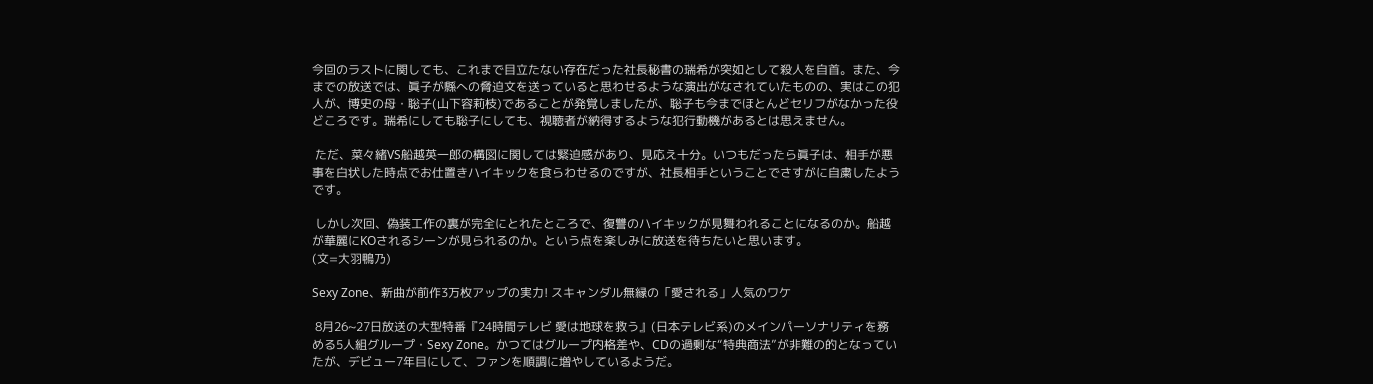今回のラストに関しても、これまで目立たない存在だった社長秘書の瑞希が突如として殺人を自首。また、今までの放送では、眞子が縣への脅迫文を送っていると思わせるような演出がなされていたものの、実はこの犯人が、博史の母・聡子(山下容莉枝)であることが発覚しましたが、聡子も今までほとんどセリフがなかった役どころです。瑞希にしても聡子にしても、視聴者が納得するような犯行動機があるとは思えません。

 ただ、菜々緒VS船越英一郎の構図に関しては緊迫感があり、見応え十分。いつもだったら眞子は、相手が悪事を白状した時点でお仕置きハイキックを食らわせるのですが、社長相手ということでさすがに自粛したようです。

 しかし次回、偽装工作の裏が完全にとれたところで、復讐のハイキックが見舞われることになるのか。船越が華麗にKOされるシーンが見られるのか。という点を楽しみに放送を待ちたいと思います。
(文=大羽鴨乃)

Sexy Zone、新曲が前作3万枚アップの実力! スキャンダル無縁の「愛される」人気のワケ

 8月26~27日放送の大型特番『24時間テレビ 愛は地球を救う』(日本テレビ系)のメインパーソナリティを務める5人組グループ・Sexy Zone。かつてはグループ内格差や、CDの過剰な“特典商法”が非難の的となっていたが、デビュー7年目にして、ファンを順調に増やしているようだ。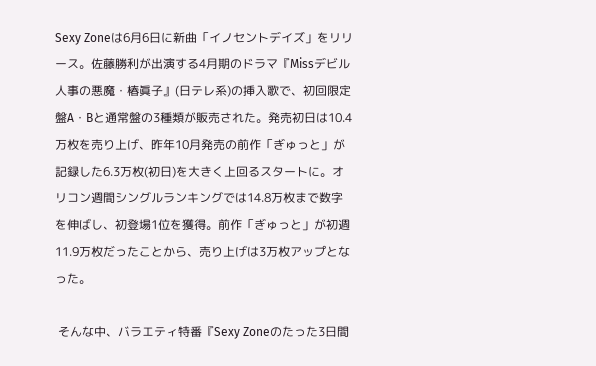Sexy Zoneは6月6日に新曲「イノセントデイズ」をリリース。佐藤勝利が出演する4月期のドラマ『Missデビル 人事の悪魔・椿眞子』(日テレ系)の挿入歌で、初回限定盤A・Bと通常盤の3種類が販売された。発売初日は10.4万枚を売り上げ、昨年10月発売の前作「ぎゅっと」が記録した6.3万枚(初日)を大きく上回るスタートに。オリコン週間シングルランキングでは14.8万枚まで数字を伸ばし、初登場1位を獲得。前作「ぎゅっと」が初週11.9万枚だったことから、売り上げは3万枚アップとなった。

 そんな中、バラエティ特番『Sexy Zoneのたった3日間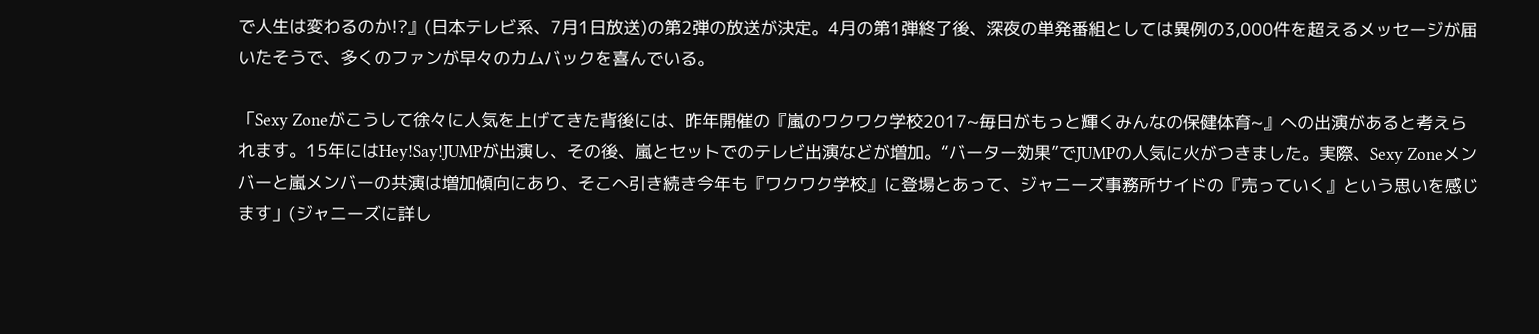で人生は変わるのか!?』(日本テレビ系、7月1日放送)の第2弾の放送が決定。4月の第1弾終了後、深夜の単発番組としては異例の3,000件を超えるメッセージが届いたそうで、多くのファンが早々のカムバックを喜んでいる。

「Sexy Zoneがこうして徐々に人気を上げてきた背後には、昨年開催の『嵐のワクワク学校2017~毎日がもっと輝くみんなの保健体育~』への出演があると考えられます。15年にはHey!Say!JUMPが出演し、その後、嵐とセットでのテレビ出演などが増加。“バーター効果”でJUMPの人気に火がつきました。実際、Sexy Zoneメンバーと嵐メンバーの共演は増加傾向にあり、そこへ引き続き今年も『ワクワク学校』に登場とあって、ジャニーズ事務所サイドの『売っていく』という思いを感じます」(ジャニーズに詳し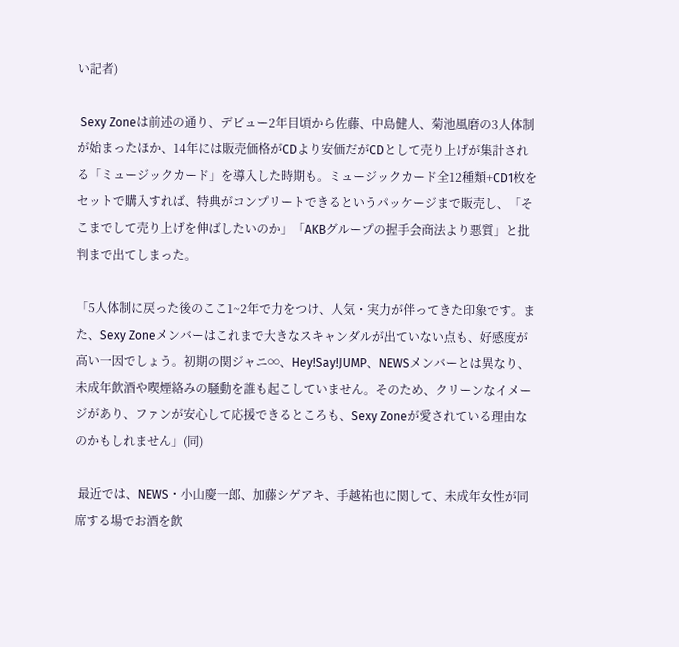い記者)

 Sexy Zoneは前述の通り、デビュー2年目頃から佐藤、中島健人、菊池風磨の3人体制が始まったほか、14年には販売価格がCDより安価だがCDとして売り上げが集計される「ミュージックカード」を導入した時期も。ミュージックカード全12種類+CD1枚をセットで購入すれば、特典がコンプリートできるというパッケージまで販売し、「そこまでして売り上げを伸ばしたいのか」「AKBグループの握手会商法より悪質」と批判まで出てしまった。

「5人体制に戻った後のここ1~2年で力をつけ、人気・実力が伴ってきた印象です。また、Sexy Zoneメンバーはこれまで大きなスキャンダルが出ていない点も、好感度が高い一因でしょう。初期の関ジャニ∞、Hey!Say!JUMP、NEWSメンバーとは異なり、未成年飲酒や喫煙絡みの騒動を誰も起こしていません。そのため、クリーンなイメージがあり、ファンが安心して応援できるところも、Sexy Zoneが愛されている理由なのかもしれません」(同)

 最近では、NEWS・小山慶一郎、加藤シゲアキ、手越祐也に関して、未成年女性が同席する場でお酒を飲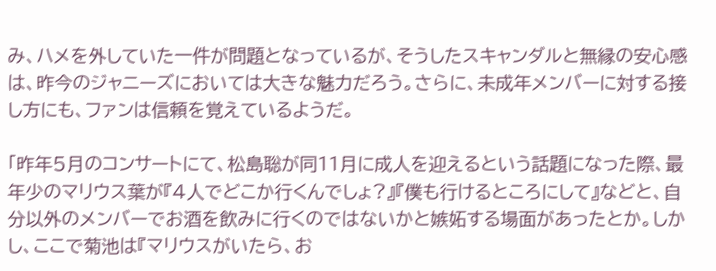み、ハメを外していた一件が問題となっているが、そうしたスキャンダルと無縁の安心感は、昨今のジャニーズにおいては大きな魅力だろう。さらに、未成年メンバーに対する接し方にも、ファンは信頼を覚えているようだ。

「昨年5月のコンサートにて、松島聡が同11月に成人を迎えるという話題になった際、最年少のマリウス葉が『4人でどこか行くんでしょ?』『僕も行けるところにして』などと、自分以外のメンバーでお酒を飲みに行くのではないかと嫉妬する場面があったとか。しかし、ここで菊池は『マリウスがいたら、お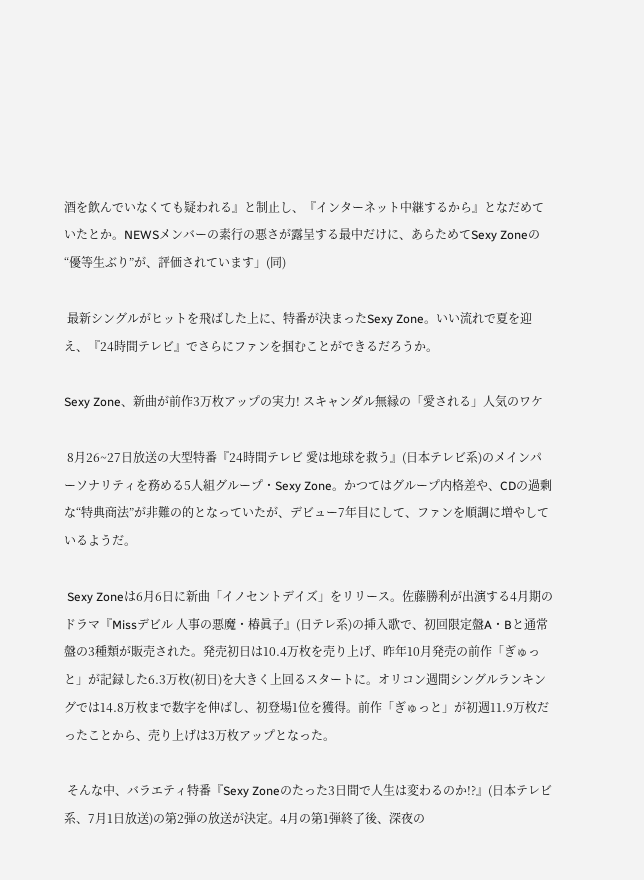酒を飲んでいなくても疑われる』と制止し、『インターネット中継するから』となだめていたとか。NEWSメンバーの素行の悪さが露呈する最中だけに、あらためてSexy Zoneの“優等生ぶり”が、評価されています」(同)

 最新シングルがヒットを飛ばした上に、特番が決まったSexy Zone。いい流れで夏を迎え、『24時間テレビ』でさらにファンを掴むことができるだろうか。

Sexy Zone、新曲が前作3万枚アップの実力! スキャンダル無縁の「愛される」人気のワケ

 8月26~27日放送の大型特番『24時間テレビ 愛は地球を救う』(日本テレビ系)のメインパーソナリティを務める5人組グループ・Sexy Zone。かつてはグループ内格差や、CDの過剰な“特典商法”が非難の的となっていたが、デビュー7年目にして、ファンを順調に増やしているようだ。

 Sexy Zoneは6月6日に新曲「イノセントデイズ」をリリース。佐藤勝利が出演する4月期のドラマ『Missデビル 人事の悪魔・椿眞子』(日テレ系)の挿入歌で、初回限定盤A・Bと通常盤の3種類が販売された。発売初日は10.4万枚を売り上げ、昨年10月発売の前作「ぎゅっと」が記録した6.3万枚(初日)を大きく上回るスタートに。オリコン週間シングルランキングでは14.8万枚まで数字を伸ばし、初登場1位を獲得。前作「ぎゅっと」が初週11.9万枚だったことから、売り上げは3万枚アップとなった。

 そんな中、バラエティ特番『Sexy Zoneのたった3日間で人生は変わるのか!?』(日本テレビ系、7月1日放送)の第2弾の放送が決定。4月の第1弾終了後、深夜の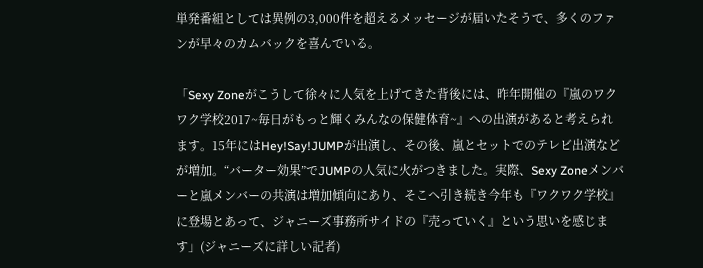単発番組としては異例の3,000件を超えるメッセージが届いたそうで、多くのファンが早々のカムバックを喜んでいる。

「Sexy Zoneがこうして徐々に人気を上げてきた背後には、昨年開催の『嵐のワクワク学校2017~毎日がもっと輝くみんなの保健体育~』への出演があると考えられます。15年にはHey!Say!JUMPが出演し、その後、嵐とセットでのテレビ出演などが増加。“バーター効果”でJUMPの人気に火がつきました。実際、Sexy Zoneメンバーと嵐メンバーの共演は増加傾向にあり、そこへ引き続き今年も『ワクワク学校』に登場とあって、ジャニーズ事務所サイドの『売っていく』という思いを感じます」(ジャニーズに詳しい記者)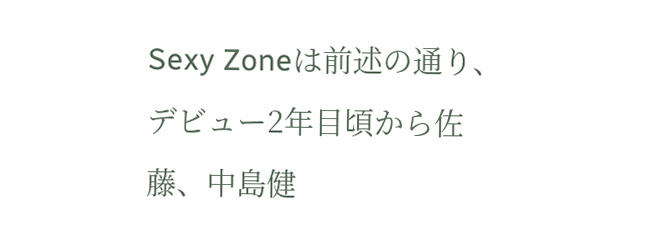Sexy Zoneは前述の通り、デビュー2年目頃から佐藤、中島健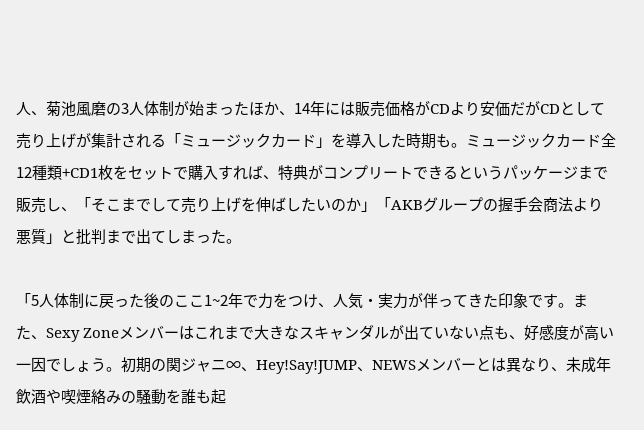人、菊池風磨の3人体制が始まったほか、14年には販売価格がCDより安価だがCDとして売り上げが集計される「ミュージックカード」を導入した時期も。ミュージックカード全12種類+CD1枚をセットで購入すれば、特典がコンプリートできるというパッケージまで販売し、「そこまでして売り上げを伸ばしたいのか」「AKBグループの握手会商法より悪質」と批判まで出てしまった。

「5人体制に戻った後のここ1~2年で力をつけ、人気・実力が伴ってきた印象です。また、Sexy Zoneメンバーはこれまで大きなスキャンダルが出ていない点も、好感度が高い一因でしょう。初期の関ジャニ∞、Hey!Say!JUMP、NEWSメンバーとは異なり、未成年飲酒や喫煙絡みの騒動を誰も起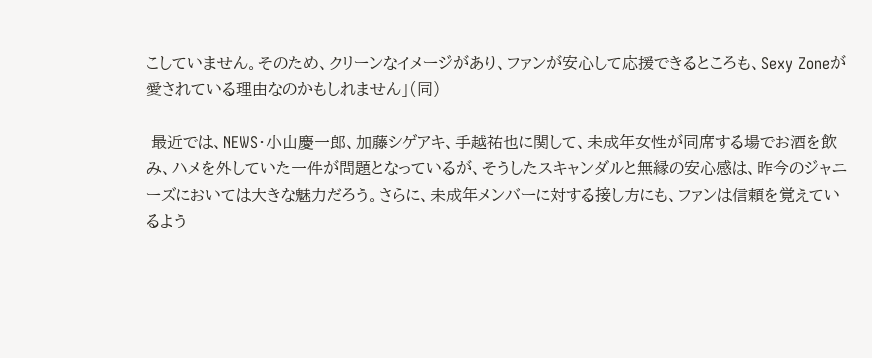こしていません。そのため、クリーンなイメージがあり、ファンが安心して応援できるところも、Sexy Zoneが愛されている理由なのかもしれません」(同)

 最近では、NEWS・小山慶一郎、加藤シゲアキ、手越祐也に関して、未成年女性が同席する場でお酒を飲み、ハメを外していた一件が問題となっているが、そうしたスキャンダルと無縁の安心感は、昨今のジャニーズにおいては大きな魅力だろう。さらに、未成年メンバーに対する接し方にも、ファンは信頼を覚えているよう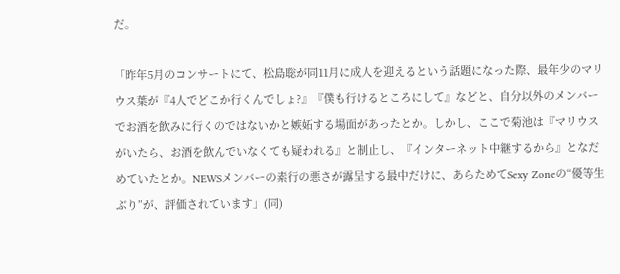だ。

「昨年5月のコンサートにて、松島聡が同11月に成人を迎えるという話題になった際、最年少のマリウス葉が『4人でどこか行くんでしょ?』『僕も行けるところにして』などと、自分以外のメンバーでお酒を飲みに行くのではないかと嫉妬する場面があったとか。しかし、ここで菊池は『マリウスがいたら、お酒を飲んでいなくても疑われる』と制止し、『インターネット中継するから』となだめていたとか。NEWSメンバーの素行の悪さが露呈する最中だけに、あらためてSexy Zoneの“優等生ぶり”が、評価されています」(同)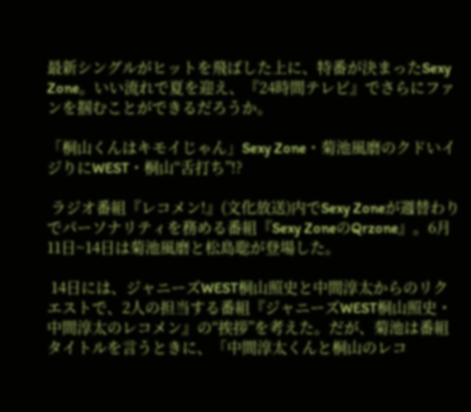最新シングルがヒットを飛ばした上に、特番が決まったSexy Zone。いい流れで夏を迎え、『24時間テレビ』でさらにファンを掴むことができるだろうか。

「桐山くんはキモイじゃん」Sexy Zone・菊池風磨のクドいイジりにWEST・桐山“舌打ち”!?

 ラジオ番組『レコメン!』(文化放送)内でSexy Zoneが週替わりでパーソナリティを務める番組『Sexy ZoneのQrzone』。6月11日~14日は菊池風磨と松島聡が登場した。

 14日には、ジャニーズWEST桐山照史と中間淳太からのリクエストで、2人の担当する番組『ジャニーズWEST桐山照史・中間淳太のレコメン』の“挨拶”を考えた。だが、菊池は番組タイトルを言うときに、「中間淳太くんと桐山のレコ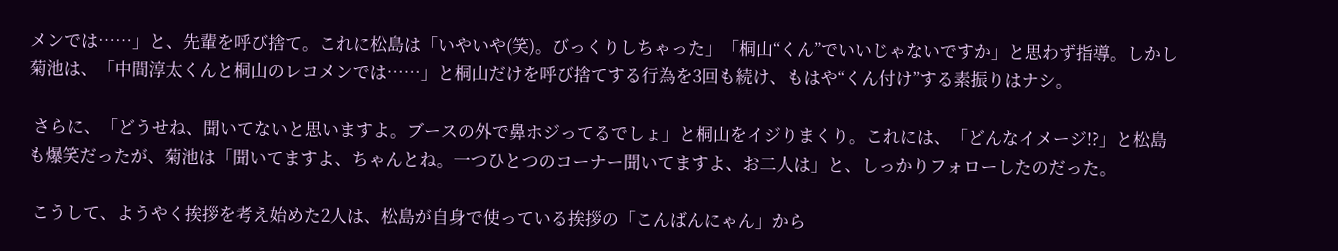メンでは……」と、先輩を呼び捨て。これに松島は「いやいや(笑)。びっくりしちゃった」「桐山“くん”でいいじゃないですか」と思わず指導。しかし菊池は、「中間淳太くんと桐山のレコメンでは……」と桐山だけを呼び捨てする行為を3回も続け、もはや“くん付け”する素振りはナシ。

 さらに、「どうせね、聞いてないと思いますよ。ブースの外で鼻ホジってるでしょ」と桐山をイジりまくり。これには、「どんなイメージ!?」と松島も爆笑だったが、菊池は「聞いてますよ、ちゃんとね。一つひとつのコーナー聞いてますよ、お二人は」と、しっかりフォローしたのだった。

 こうして、ようやく挨拶を考え始めた2人は、松島が自身で使っている挨拶の「こんばんにゃん」から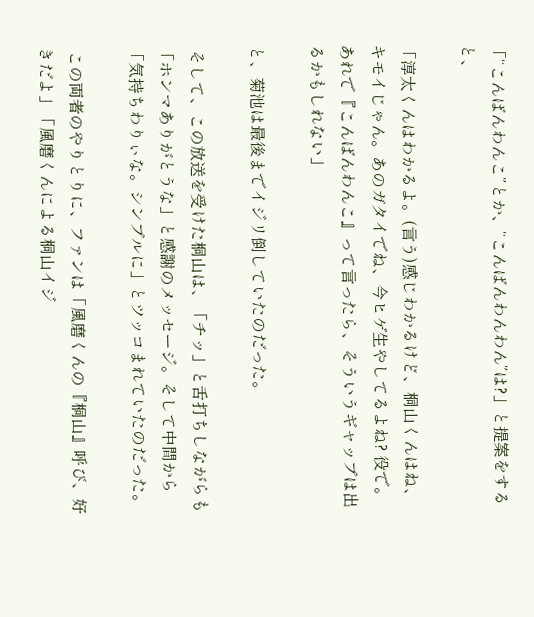「“こんばんわんこ”とか、“こんばんわんわん”は?」と提案をすると、

「淳太くんはわかるよ。(言う)感じわかるけど、桐山くんはね、キモイじゃん。あのガタイでね、今ヒゲ生やしてるよね? 役で。あれで『こんばんわんこ』って言ったら、そういうギャップは出るかもしれない」

と、菊池は最後までイジリ倒していたのだった。

 そして、この放送を受けた桐山は、「チッ」と舌打ちしながらも「ホンマありがとうな」と感謝のメッセージ。そして中間から「気持ちわりぃな。シンプルに」とツッコまれていたのだった。

 この両者のやりとりに、ファンは「風磨くんの『桐山』呼び、好きだよ」「風磨くんによる桐山イジ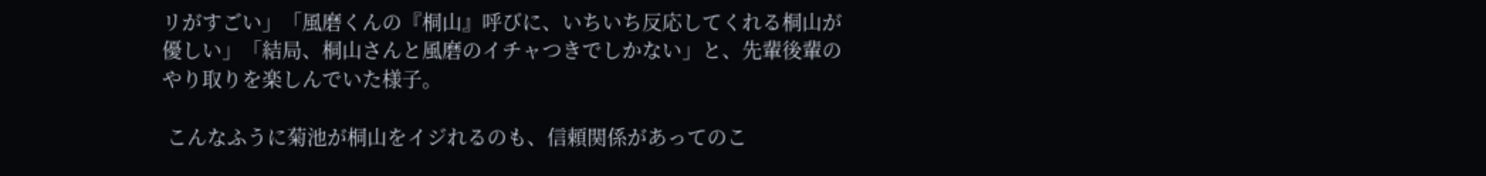リがすごい」「風磨くんの『桐山』呼びに、いちいち反応してくれる桐山が優しい」「結局、桐山さんと風磨のイチャつきでしかない」と、先輩後輩のやり取りを楽しんでいた様子。

 こんなふうに菊池が桐山をイジれるのも、信頼関係があってのこ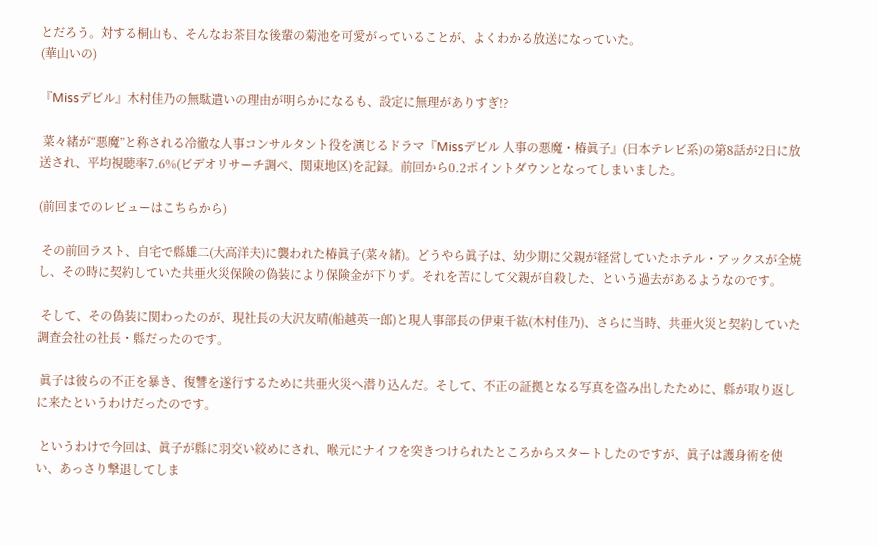とだろう。対する桐山も、そんなお茶目な後輩の菊池を可愛がっていることが、よくわかる放送になっていた。
(華山いの)

『Missデビル』木村佳乃の無駄遣いの理由が明らかになるも、設定に無理がありすぎ!?

 菜々緒が“悪魔”と称される冷徹な人事コンサルタント役を演じるドラマ『Missデビル 人事の悪魔・椿眞子』(日本テレビ系)の第8話が2日に放送され、平均視聴率7.6%(ビデオリサーチ調べ、関東地区)を記録。前回から0.2ポイントダウンとなってしまいました。

(前回までのレビューはこちらから)

 その前回ラスト、自宅で縣雄二(大高洋夫)に襲われた椿眞子(菜々緒)。どうやら眞子は、幼少期に父親が経営していたホテル・アックスが全焼し、その時に契約していた共亜火災保険の偽装により保険金が下りず。それを苦にして父親が自殺した、という過去があるようなのです。

 そして、その偽装に関わったのが、現社長の大沢友晴(船越英一郎)と現人事部長の伊東千紘(木村佳乃)、さらに当時、共亜火災と契約していた調査会社の社長・縣だったのです。

 眞子は彼らの不正を暴き、復讐を遂行するために共亜火災へ潜り込んだ。そして、不正の証拠となる写真を盗み出したために、縣が取り返しに来たというわけだったのです。

 というわけで今回は、眞子が縣に羽交い絞めにされ、喉元にナイフを突きつけられたところからスタートしたのですが、眞子は護身術を使い、あっさり撃退してしま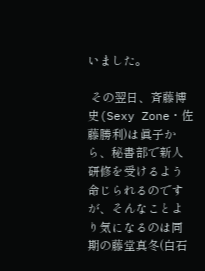いました。

 その翌日、斉藤博史(Sexy Zone・佐藤勝利)は眞子から、秘書部で新人研修を受けるよう命じられるのですが、そんなことより気になるのは同期の藤堂真冬(白石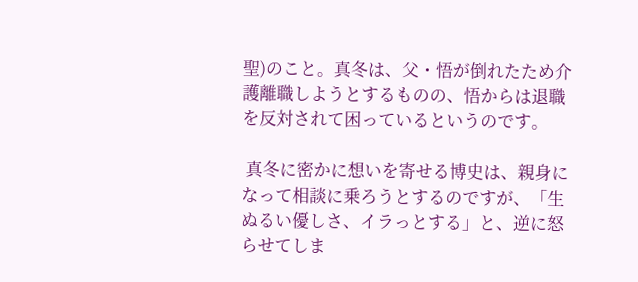聖)のこと。真冬は、父・悟が倒れたため介護離職しようとするものの、悟からは退職を反対されて困っているというのです。

 真冬に密かに想いを寄せる博史は、親身になって相談に乗ろうとするのですが、「生ぬるい優しさ、イラっとする」と、逆に怒らせてしま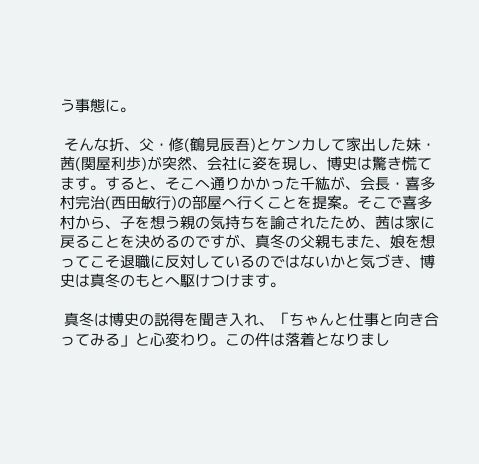う事態に。

 そんな折、父・修(鶴見辰吾)とケンカして家出した妹・茜(関屋利歩)が突然、会社に姿を現し、博史は驚き慌てます。すると、そこへ通りかかった千紘が、会長・喜多村完治(西田敏行)の部屋へ行くことを提案。そこで喜多村から、子を想う親の気持ちを諭されたため、茜は家に戻ることを決めるのですが、真冬の父親もまた、娘を想ってこそ退職に反対しているのではないかと気づき、博史は真冬のもとへ駆けつけます。

 真冬は博史の説得を聞き入れ、「ちゃんと仕事と向き合ってみる」と心変わり。この件は落着となりまし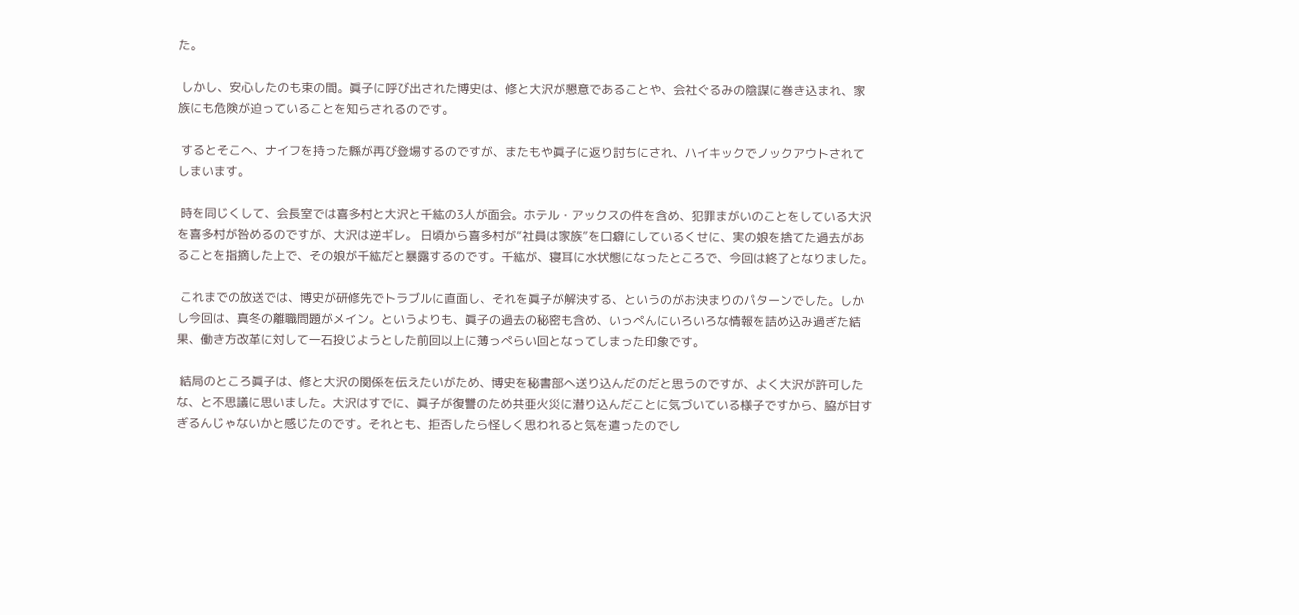た。

 しかし、安心したのも束の間。眞子に呼び出された博史は、修と大沢が懇意であることや、会社ぐるみの陰謀に巻き込まれ、家族にも危険が迫っていることを知らされるのです。

 するとそこへ、ナイフを持った縣が再び登場するのですが、またもや眞子に返り討ちにされ、ハイキックでノックアウトされてしまいます。

 時を同じくして、会長室では喜多村と大沢と千紘の3人が面会。ホテル・アックスの件を含め、犯罪まがいのことをしている大沢を喜多村が咎めるのですが、大沢は逆ギレ。 日頃から喜多村が“社員は家族”を口癖にしているくせに、実の娘を捨てた過去があることを指摘した上で、その娘が千紘だと暴露するのです。千紘が、寝耳に水状態になったところで、今回は終了となりました。

 これまでの放送では、博史が研修先でトラブルに直面し、それを眞子が解決する、というのがお決まりのパターンでした。しかし今回は、真冬の離職問題がメイン。というよりも、眞子の過去の秘密も含め、いっぺんにいろいろな情報を詰め込み過ぎた結果、働き方改革に対して一石投じようとした前回以上に薄っぺらい回となってしまった印象です。

 結局のところ眞子は、修と大沢の関係を伝えたいがため、博史を秘書部へ送り込んだのだと思うのですが、よく大沢が許可したな、と不思議に思いました。大沢はすでに、眞子が復讐のため共亜火災に潜り込んだことに気づいている様子ですから、脇が甘すぎるんじゃないかと感じたのです。それとも、拒否したら怪しく思われると気を遣ったのでし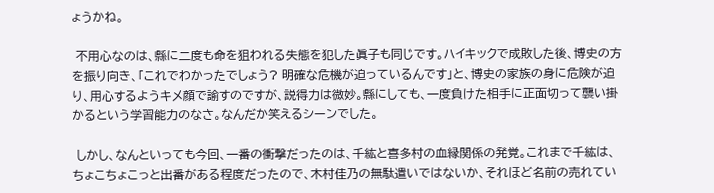ょうかね。

 不用心なのは、縣に二度も命を狙われる失態を犯した眞子も同じです。ハイキックで成敗した後、博史の方を振り向き、「これでわかったでしょう? 明確な危機が迫っているんです」と、博史の家族の身に危険が迫り、用心するようキメ顔で諭すのですが、説得力は微妙。縣にしても、一度負けた相手に正面切って襲い掛かるという学習能力のなさ。なんだか笑えるシーンでした。

 しかし、なんといっても今回、一番の衝撃だったのは、千紘と喜多村の血縁関係の発覚。これまで千紘は、ちょこちょこっと出番がある程度だったので、木村佳乃の無駄遣いではないか、それほど名前の売れてい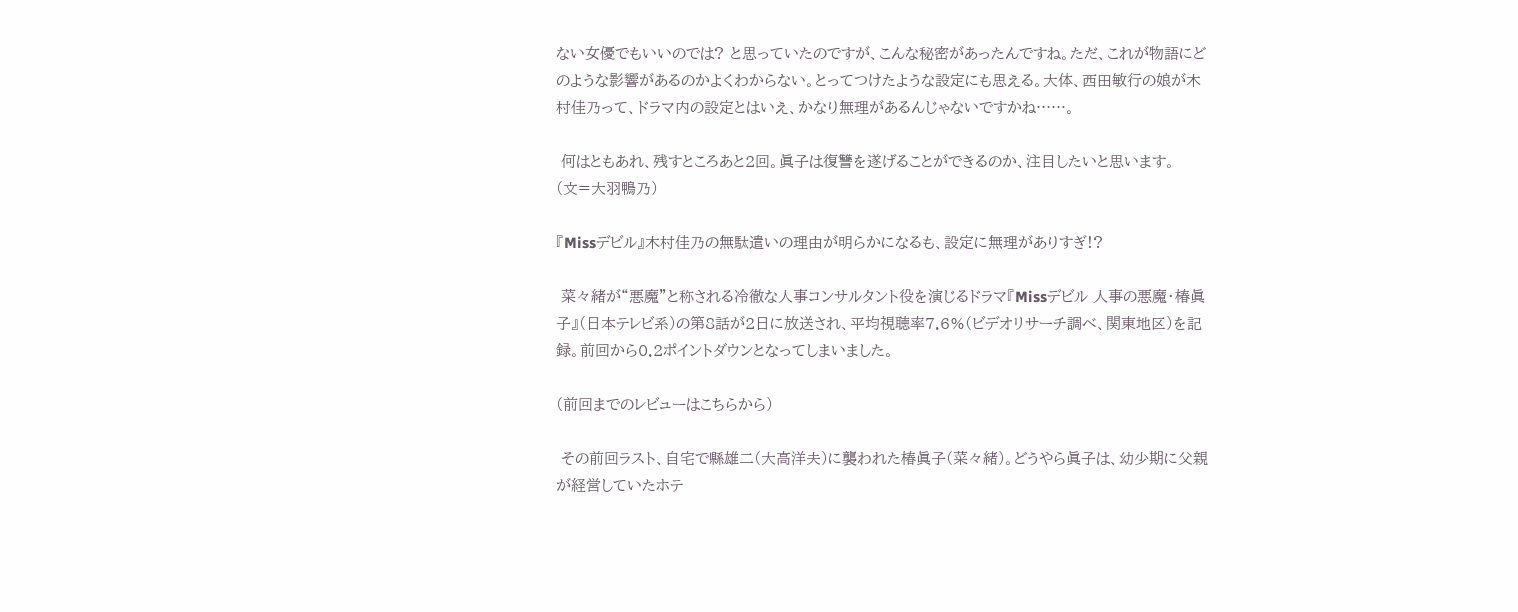ない女優でもいいのでは? と思っていたのですが、こんな秘密があったんですね。ただ、これが物語にどのような影響があるのかよくわからない。とってつけたような設定にも思える。大体、西田敏行の娘が木村佳乃って、ドラマ内の設定とはいえ、かなり無理があるんじゃないですかね……。

 何はともあれ、残すところあと2回。眞子は復讐を遂げることができるのか、注目したいと思います。
(文=大羽鴨乃)

『Missデビル』木村佳乃の無駄遣いの理由が明らかになるも、設定に無理がありすぎ!?

 菜々緒が“悪魔”と称される冷徹な人事コンサルタント役を演じるドラマ『Missデビル 人事の悪魔・椿眞子』(日本テレビ系)の第8話が2日に放送され、平均視聴率7.6%(ビデオリサーチ調べ、関東地区)を記録。前回から0.2ポイントダウンとなってしまいました。

(前回までのレビューはこちらから)

 その前回ラスト、自宅で縣雄二(大高洋夫)に襲われた椿眞子(菜々緒)。どうやら眞子は、幼少期に父親が経営していたホテ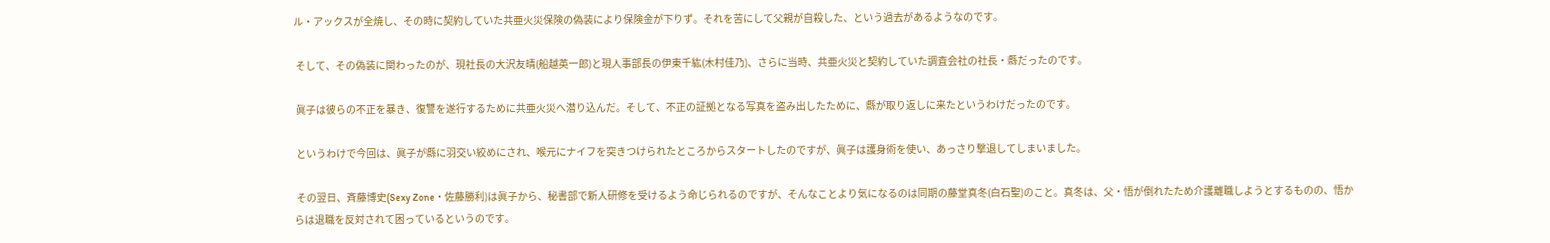ル・アックスが全焼し、その時に契約していた共亜火災保険の偽装により保険金が下りず。それを苦にして父親が自殺した、という過去があるようなのです。

 そして、その偽装に関わったのが、現社長の大沢友晴(船越英一郎)と現人事部長の伊東千紘(木村佳乃)、さらに当時、共亜火災と契約していた調査会社の社長・縣だったのです。

 眞子は彼らの不正を暴き、復讐を遂行するために共亜火災へ潜り込んだ。そして、不正の証拠となる写真を盗み出したために、縣が取り返しに来たというわけだったのです。

 というわけで今回は、眞子が縣に羽交い絞めにされ、喉元にナイフを突きつけられたところからスタートしたのですが、眞子は護身術を使い、あっさり撃退してしまいました。

 その翌日、斉藤博史(Sexy Zone・佐藤勝利)は眞子から、秘書部で新人研修を受けるよう命じられるのですが、そんなことより気になるのは同期の藤堂真冬(白石聖)のこと。真冬は、父・悟が倒れたため介護離職しようとするものの、悟からは退職を反対されて困っているというのです。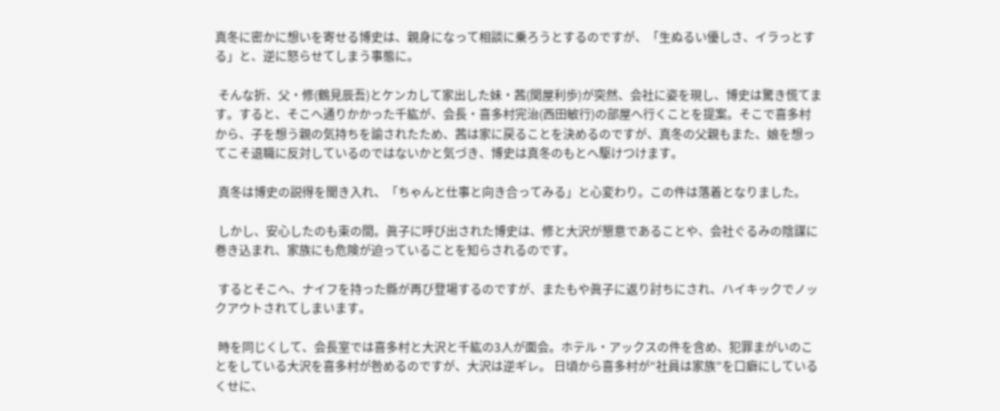真冬に密かに想いを寄せる博史は、親身になって相談に乗ろうとするのですが、「生ぬるい優しさ、イラっとする」と、逆に怒らせてしまう事態に。

 そんな折、父・修(鶴見辰吾)とケンカして家出した妹・茜(関屋利歩)が突然、会社に姿を現し、博史は驚き慌てます。すると、そこへ通りかかった千紘が、会長・喜多村完治(西田敏行)の部屋へ行くことを提案。そこで喜多村から、子を想う親の気持ちを諭されたため、茜は家に戻ることを決めるのですが、真冬の父親もまた、娘を想ってこそ退職に反対しているのではないかと気づき、博史は真冬のもとへ駆けつけます。

 真冬は博史の説得を聞き入れ、「ちゃんと仕事と向き合ってみる」と心変わり。この件は落着となりました。

 しかし、安心したのも束の間。眞子に呼び出された博史は、修と大沢が懇意であることや、会社ぐるみの陰謀に巻き込まれ、家族にも危険が迫っていることを知らされるのです。

 するとそこへ、ナイフを持った縣が再び登場するのですが、またもや眞子に返り討ちにされ、ハイキックでノックアウトされてしまいます。

 時を同じくして、会長室では喜多村と大沢と千紘の3人が面会。ホテル・アックスの件を含め、犯罪まがいのことをしている大沢を喜多村が咎めるのですが、大沢は逆ギレ。 日頃から喜多村が“社員は家族”を口癖にしているくせに、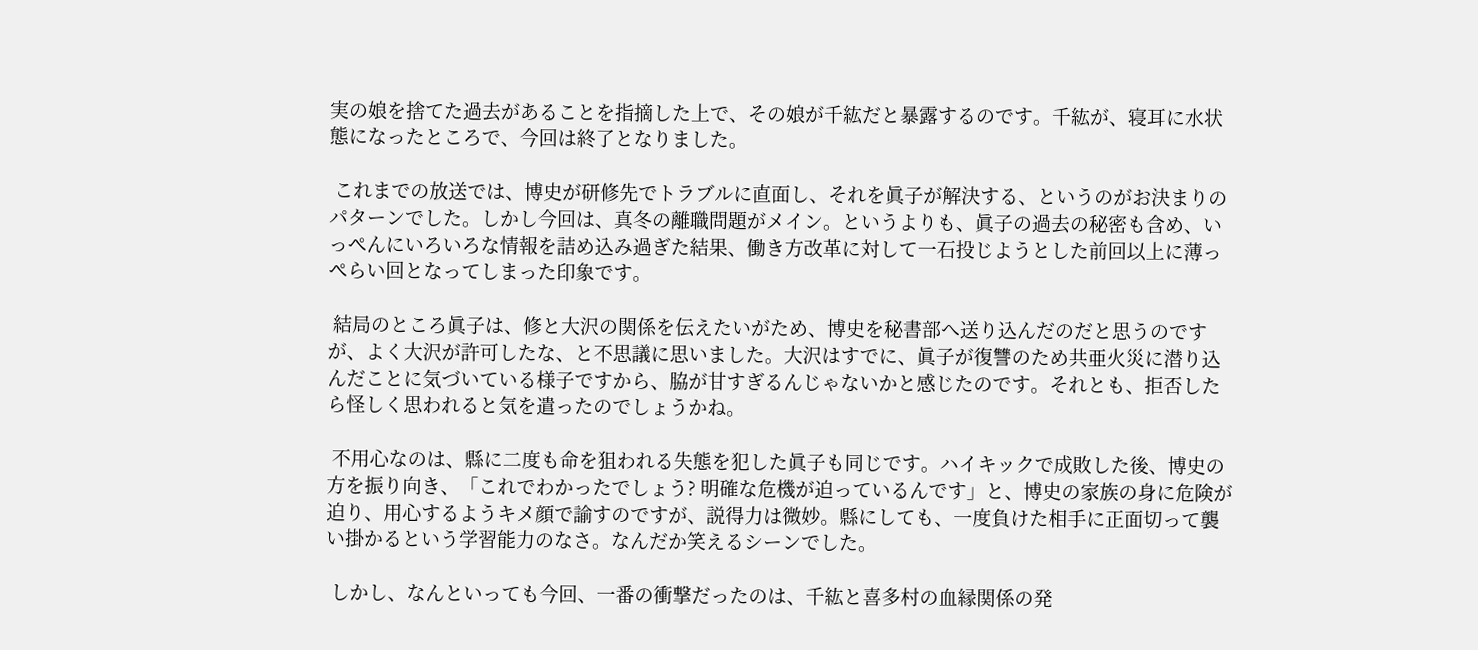実の娘を捨てた過去があることを指摘した上で、その娘が千紘だと暴露するのです。千紘が、寝耳に水状態になったところで、今回は終了となりました。

 これまでの放送では、博史が研修先でトラブルに直面し、それを眞子が解決する、というのがお決まりのパターンでした。しかし今回は、真冬の離職問題がメイン。というよりも、眞子の過去の秘密も含め、いっぺんにいろいろな情報を詰め込み過ぎた結果、働き方改革に対して一石投じようとした前回以上に薄っぺらい回となってしまった印象です。

 結局のところ眞子は、修と大沢の関係を伝えたいがため、博史を秘書部へ送り込んだのだと思うのですが、よく大沢が許可したな、と不思議に思いました。大沢はすでに、眞子が復讐のため共亜火災に潜り込んだことに気づいている様子ですから、脇が甘すぎるんじゃないかと感じたのです。それとも、拒否したら怪しく思われると気を遣ったのでしょうかね。

 不用心なのは、縣に二度も命を狙われる失態を犯した眞子も同じです。ハイキックで成敗した後、博史の方を振り向き、「これでわかったでしょう? 明確な危機が迫っているんです」と、博史の家族の身に危険が迫り、用心するようキメ顔で諭すのですが、説得力は微妙。縣にしても、一度負けた相手に正面切って襲い掛かるという学習能力のなさ。なんだか笑えるシーンでした。

 しかし、なんといっても今回、一番の衝撃だったのは、千紘と喜多村の血縁関係の発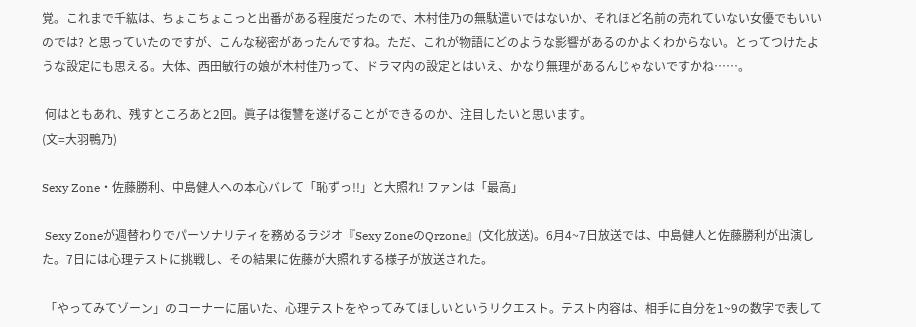覚。これまで千紘は、ちょこちょこっと出番がある程度だったので、木村佳乃の無駄遣いではないか、それほど名前の売れていない女優でもいいのでは? と思っていたのですが、こんな秘密があったんですね。ただ、これが物語にどのような影響があるのかよくわからない。とってつけたような設定にも思える。大体、西田敏行の娘が木村佳乃って、ドラマ内の設定とはいえ、かなり無理があるんじゃないですかね……。

 何はともあれ、残すところあと2回。眞子は復讐を遂げることができるのか、注目したいと思います。
(文=大羽鴨乃)

Sexy Zone・佐藤勝利、中島健人への本心バレて「恥ずっ!!」と大照れ! ファンは「最高」

 Sexy Zoneが週替わりでパーソナリティを務めるラジオ『Sexy ZoneのQrzone』(文化放送)。6月4~7日放送では、中島健人と佐藤勝利が出演した。7日には心理テストに挑戦し、その結果に佐藤が大照れする様子が放送された。

 「やってみてゾーン」のコーナーに届いた、心理テストをやってみてほしいというリクエスト。テスト内容は、相手に自分を1~9の数字で表して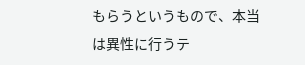もらうというもので、本当は異性に行うテ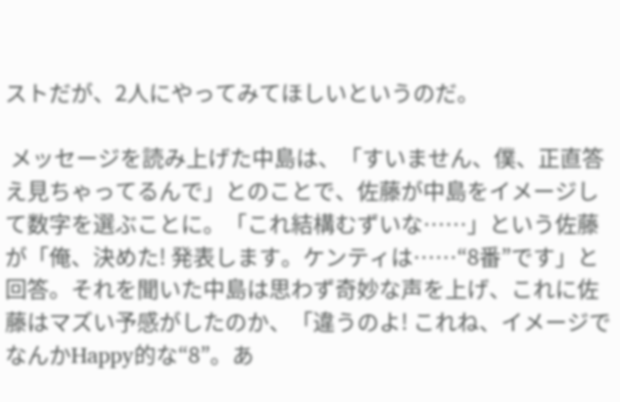ストだが、2人にやってみてほしいというのだ。

 メッセージを読み上げた中島は、「すいません、僕、正直答え見ちゃってるんで」とのことで、佐藤が中島をイメージして数字を選ぶことに。「これ結構むずいな……」という佐藤が「俺、決めた! 発表します。ケンティは……“8番”です」と回答。それを聞いた中島は思わず奇妙な声を上げ、これに佐藤はマズい予感がしたのか、「違うのよ! これね、イメージでなんかHappy的な“8”。あ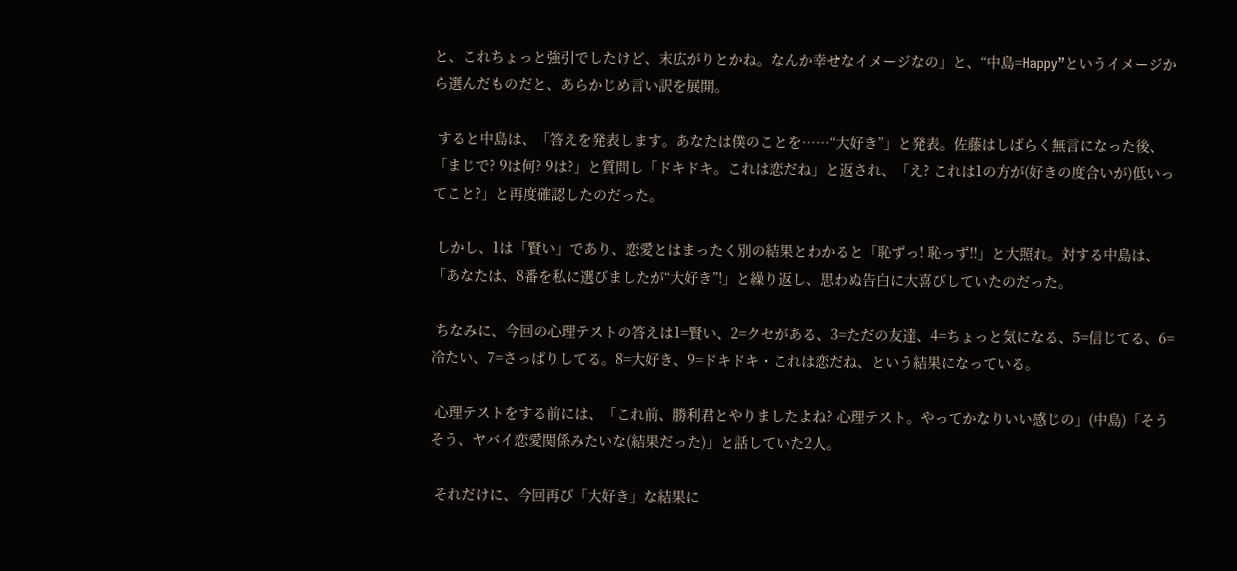と、これちょっと強引でしたけど、末広がりとかね。なんか幸せなイメージなの」と、“中島=Happy”というイメージから選んだものだと、あらかじめ言い訳を展開。

 すると中島は、「答えを発表します。あなたは僕のことを……“大好き”」と発表。佐藤はしばらく無言になった後、「まじで? 9は何? 9は?」と質問し「ドキドキ。これは恋だね」と返され、「え? これは1の方が(好きの度合いが)低いってこと?」と再度確認したのだった。

 しかし、1は「賢い」であり、恋愛とはまったく別の結果とわかると「恥ずっ! 恥っず!!」と大照れ。対する中島は、「あなたは、8番を私に選びましたが“大好き”!」と繰り返し、思わぬ告白に大喜びしていたのだった。

 ちなみに、今回の心理テストの答えは1=賢い、2=クセがある、3=ただの友達、4=ちょっと気になる、5=信じてる、6=冷たい、7=さっぱりしてる。8=大好き、9=ドキドキ・これは恋だね、という結果になっている。

 心理テストをする前には、「これ前、勝利君とやりましたよね? 心理テスト。やってかなりいい感じの」(中島)「そうそう、ヤバイ恋愛関係みたいな(結果だった)」と話していた2人。

 それだけに、今回再び「大好き」な結果に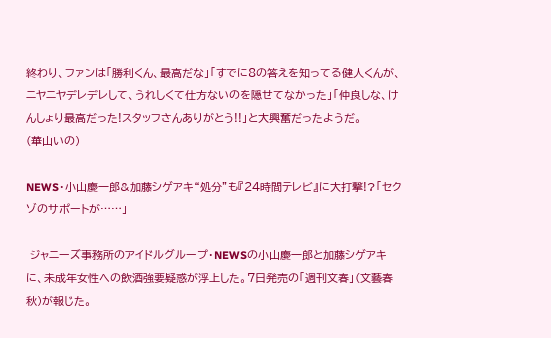終わり、ファンは「勝利くん、最高だな」「すでに8の答えを知ってる健人くんが、ニヤニヤデレデレして、うれしくて仕方ないのを隠せてなかった」「仲良しな、けんしょり最高だった!スタッフさんありがとう!!」と大興奮だったようだ。
(華山いの)

NEWS・小山慶一郎&加藤シゲアキ“処分”も『24時間テレビ』に大打撃!?「セクゾのサポートが……」

 ジャニーズ事務所のアイドルグループ・NEWSの小山慶一郎と加藤シゲアキに、未成年女性への飲酒強要疑惑が浮上した。7日発売の「週刊文春」(文藝春秋)が報じた。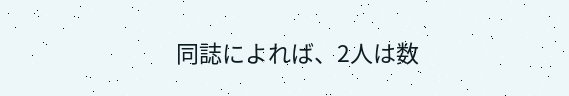同誌によれば、2人は数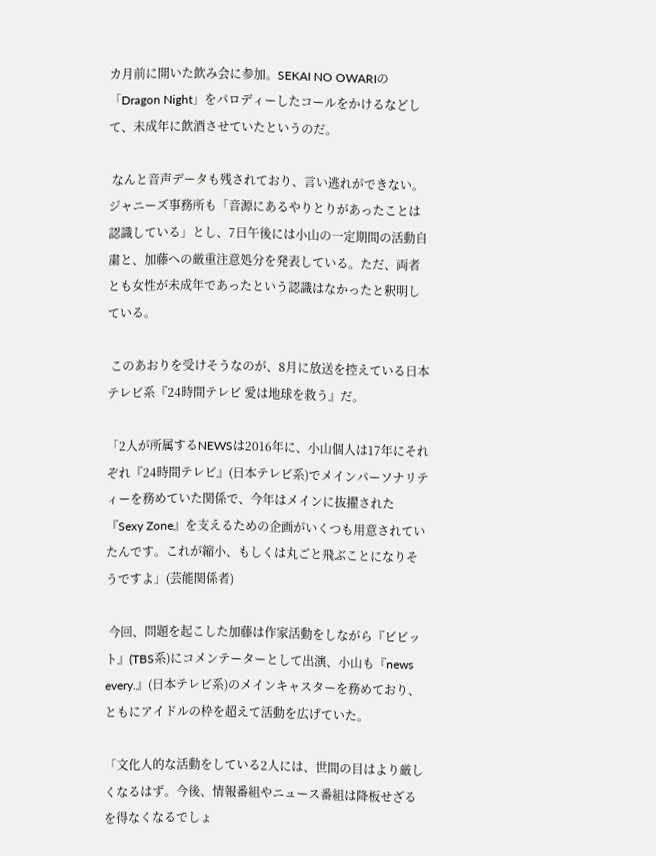カ月前に開いた飲み会に参加。SEKAI NO OWARIの「Dragon Night」をパロディーしたコールをかけるなどして、未成年に飲酒させていたというのだ。

 なんと音声データも残されており、言い逃れができない。ジャニーズ事務所も「音源にあるやりとりがあったことは認識している」とし、7日午後には小山の一定期間の活動自粛と、加藤への厳重注意処分を発表している。ただ、両者とも女性が未成年であったという認識はなかったと釈明している。

 このあおりを受けそうなのが、8月に放送を控えている日本テレビ系『24時間テレビ 愛は地球を救う』だ。

「2人が所属するNEWSは2016年に、小山個人は17年にそれぞれ『24時間テレビ』(日本テレビ系)でメインパーソナリティーを務めていた関係で、今年はメインに抜擢された『Sexy Zone』を支えるための企画がいくつも用意されていたんです。これが縮小、もしくは丸ごと飛ぶことになりそうですよ」(芸能関係者)

 今回、問題を起こした加藤は作家活動をしながら『ビビット』(TBS系)にコメンテーターとして出演、小山も『news every.』(日本テレビ系)のメインキャスターを務めており、ともにアイドルの枠を超えて活動を広げていた。

「文化人的な活動をしている2人には、世間の目はより厳しくなるはず。今後、情報番組やニュース番組は降板せざるを得なくなるでしょ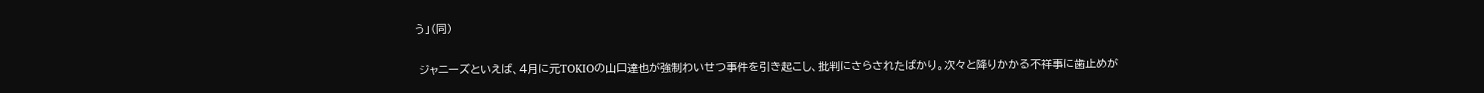う」(同)

 ジャニーズといえば、4月に元TOKIOの山口達也が強制わいせつ事件を引き起こし、批判にさらされたばかり。次々と降りかかる不祥事に歯止めが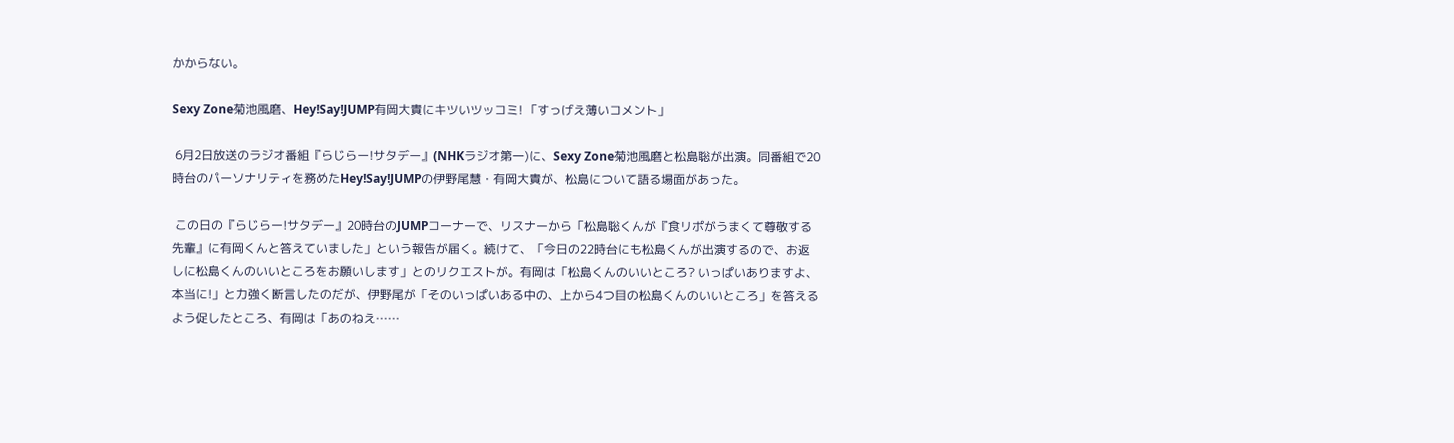かからない。

Sexy Zone菊池風磨、Hey!Say!JUMP有岡大貴にキツいツッコミ! 「すっげえ薄いコメント」

 6月2日放送のラジオ番組『らじらー!サタデー』(NHKラジオ第一)に、Sexy Zone菊池風磨と松島聡が出演。同番組で20時台のパーソナリティを務めたHey!Say!JUMPの伊野尾慧・有岡大貴が、松島について語る場面があった。

 この日の『らじらー!サタデー』20時台のJUMPコーナーで、リスナーから「松島聡くんが『食リポがうまくて尊敬する先輩』に有岡くんと答えていました」という報告が届く。続けて、「今日の22時台にも松島くんが出演するので、お返しに松島くんのいいところをお願いします」とのリクエストが。有岡は「松島くんのいいところ? いっぱいありますよ、本当に!」と力強く断言したのだが、伊野尾が「そのいっぱいある中の、上から4つ目の松島くんのいいところ」を答えるよう促したところ、有岡は「あのねえ……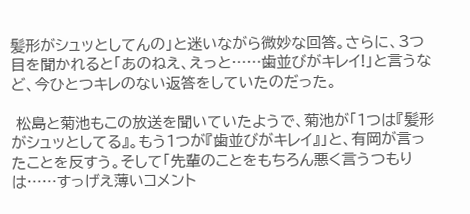髪形がシュッとしてんの」と迷いながら微妙な回答。さらに、3つ目を聞かれると「あのねえ、えっと……歯並びがキレイ!」と言うなど、今ひとつキレのない返答をしていたのだった。

 松島と菊池もこの放送を聞いていたようで、菊池が「1つは『髪形がシュッとしてる』。もう1つが『歯並びがキレイ』」と、有岡が言ったことを反すう。そして「先輩のことをもちろん悪く言うつもりは……すっげえ薄いコメント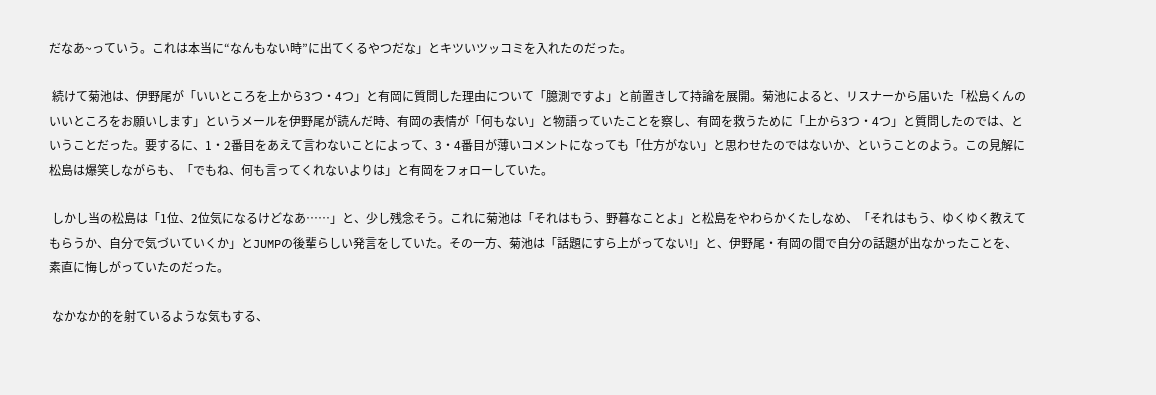だなあ~っていう。これは本当に“なんもない時”に出てくるやつだな」とキツいツッコミを入れたのだった。

 続けて菊池は、伊野尾が「いいところを上から3つ・4つ」と有岡に質問した理由について「臆測ですよ」と前置きして持論を展開。菊池によると、リスナーから届いた「松島くんのいいところをお願いします」というメールを伊野尾が読んだ時、有岡の表情が「何もない」と物語っていたことを察し、有岡を救うために「上から3つ・4つ」と質問したのでは、ということだった。要するに、1・2番目をあえて言わないことによって、3・4番目が薄いコメントになっても「仕方がない」と思わせたのではないか、ということのよう。この見解に松島は爆笑しながらも、「でもね、何も言ってくれないよりは」と有岡をフォローしていた。

 しかし当の松島は「1位、2位気になるけどなあ……」と、少し残念そう。これに菊池は「それはもう、野暮なことよ」と松島をやわらかくたしなめ、「それはもう、ゆくゆく教えてもらうか、自分で気づいていくか」とJUMPの後輩らしい発言をしていた。その一方、菊池は「話題にすら上がってない!」と、伊野尾・有岡の間で自分の話題が出なかったことを、素直に悔しがっていたのだった。

 なかなか的を射ているような気もする、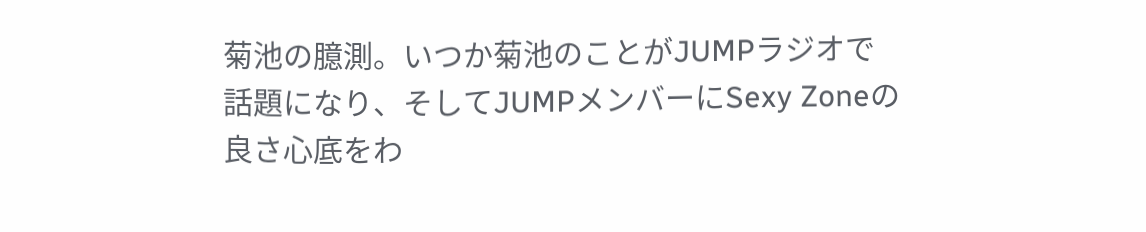菊池の臆測。いつか菊池のことがJUMPラジオで話題になり、そしてJUMPメンバーにSexy Zoneの良さ心底をわ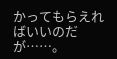かってもらえればいいのだが……。